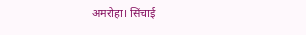अमरोहा। सिंचाई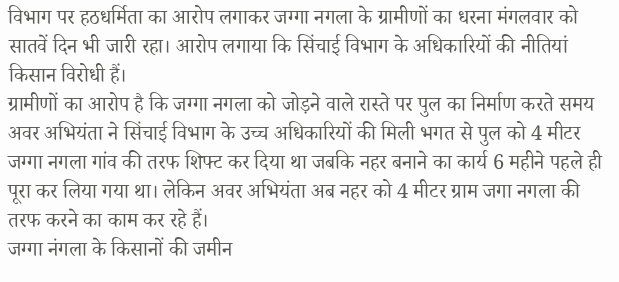विभाग पर हठधर्मिता का आरोप लगाकर जग्गा नगला के ग्रामीणों का धरना मंगलवार को सातवें दिन भी जारी रहा। आरोप लगाया कि सिंचाई विभाग के अधिकारियों की नीतियां किसान विरोधी हैं।
ग्रामीणों का आरोप है कि जग्गा नगला को जोड़ने वाले रास्ते पर पुल का निर्माण करते समय अवर अभियंता ने सिंचाई विभाग के उच्च अधिकारियों की मिली भगत से पुल को 4 मीटर जग्गा नगला गांव की तरफ शिफ्ट कर दिया था जबकि नहर बनाने का कार्य 6 महीने पहले ही पूरा कर लिया गया था। लेकिन अवर अभियंता अब नहर को 4 मीटर ग्राम जगा नगला की तरफ करने का काम कर रहे हैं।
जग्गा नंगला के किसानों की जमीन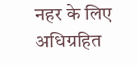नहर के लिए अधिग्रहित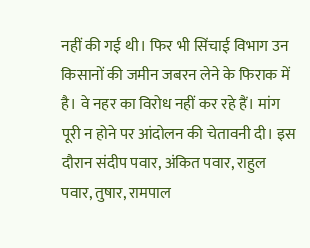नहीं की गई थी। फिर भी सिंचाई विभाग उन किसानों की जमीन जबरन लेने के फिराक में है। वे नहर का विरोध नहीं कर रहे हैं। मांग पूरी न होने पर आंदोलन की चेतावनी दी। इस दौरान संदीप पवार, अंकित पवार, राहुल पवार, तुषार, रामपाल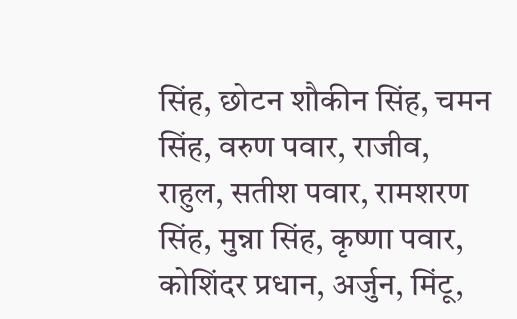सिंह, छोटन शौकीन सिंह, चमन सिंह, वरुण पवार, राजीव, राहुल, सतीश पवार, रामशरण सिंह, मुन्ना सिंह, कृष्णा पवार, कोशिंदर प्रधान, अर्जुन, मिंटू,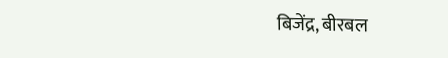बिजेंद्र, बीरबल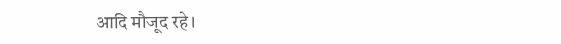आदि मौजूद रहे।